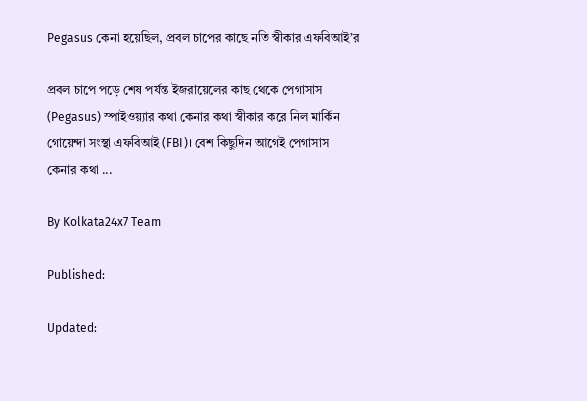Pegasus কেনা হয়েছিল, প্রবল চাপের কাছে নতি স্বীকার এফবিআই’র

প্রবল চাপে পড়ে শেষ পর্যন্ত ইজরায়েলের কাছ থেকে পেগাসাস (Pegasus) স্পাইওয়্যার কথা কেনার কথা স্বীকার করে নিল মার্কিন গোয়েন্দা সংস্থা এফবিআই (FBI)। বেশ কিছুদিন আগেই পেগাসাস কেনার কথা ...

By Kolkata24x7 Team

Published:

Updated: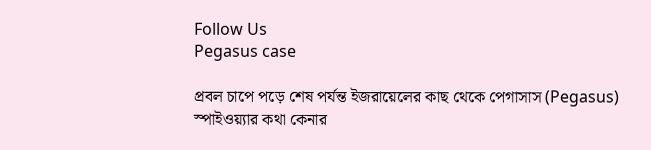Follow Us
Pegasus case

প্রবল চাপে পড়ে শেষ পর্যন্ত ইজরায়েলের কাছ থেকে পেগাসাস (Pegasus) স্পাইওয়্যার কথা কেনার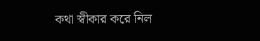কথা স্বীকার করে নিল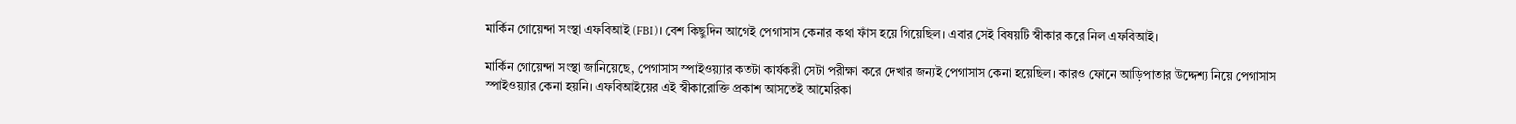মার্কিন গোয়েন্দা সংস্থা এফবিআই (FBI)। বেশ কিছুদিন আগেই পেগাসাস কেনার কথা ফাঁস হয়ে গিয়েছিল। এবার সেই বিষয়টি স্বীকার করে নিল এফবিআই।

মার্কিন গোয়েন্দা সংস্থা জানিয়েছে, পেগাসাস স্পাইওয়্যার কতটা কার্যকরী সেটা পরীক্ষা করে দেখার জন্যই পেগাসাস কেনা হয়েছিল। কারও ফোনে আড়িপাতার উদ্দেশ্য নিয়ে পেগাসাস স্পাইওয়্যার কেনা হয়নি। এফবিআইয়ের এই স্বীকারোক্তি প্রকাশ আসতেই আমেরিকা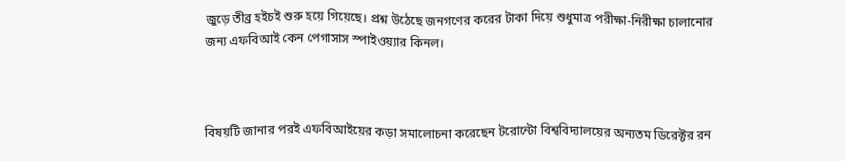জুড়ে তীব্র হইচই শুরু হয়ে গিয়েছে। প্রশ্ন উঠেছে জনগণের করের টাকা দিয়ে শুধুমাত্র পরীক্ষা-নিরীক্ষা চালানোর জন্য এফবিআই কেন পেগাসাস স্পাইওয়্যার কিনল।



বিষয়টি জানার পরই এফবিআইয়ের কড়া সমালোচনা করেছেন টরোন্টো বিশ্ববিদ্যালয়ের অন্যতম ডিরেক্টর রন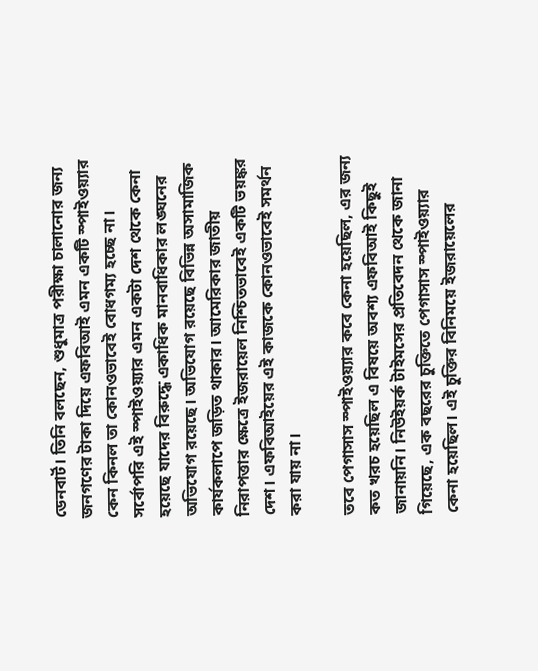ডেনবার্ট। তিনি বলছেন, শুধুমাত্র পরীক্ষা চালানোর জন্য জনগণের টাকা দিয়ে এফবিআই এমন একটি স্পাইওয়্যার কেন কিনল তা কোনওভাবেই বোধগম্য হচ্ছে না। সর্বোপরি এই স্পাইওয়্যার এমন একটা দেশ থেকে কেনা হয়েছে যাদের বিরুদ্ধে একাধিক মানবাধিকার লঙ্ঘনের অভিযোগ রয়েছে। অভিযোগ রয়েছে বিভিন্ন অসামাজিক কার্যকলাপে জড়িত থাকার। আমেরিকার জাতীয় নিরাপত্তার ক্ষেত্রে ইজরায়েল নিশ্চিতভাবেই একটি ভয়ঙ্কর দেশ। এফবিআইয়ের এই কাজকে কোনওভাবেই সমর্থন করা যায় না।

তবে পেগাসাস স্পাইওয়্যার কবে কেনা হয়েছিল, এর জন্য কত খরচ হয়েছিল এ বিষয়ে অবশ্য এফবিআই কিছুই জানায়নি। নিউইয়র্ক টাইমসের প্রতিবেদন থেকে জানা গিয়েছে, এক বছরের চুক্তিতে পেগাসাস স্পাইওয়্যার কেনা হয়েছিল। এই চুক্তির বিনিময়ে ইজরায়েলের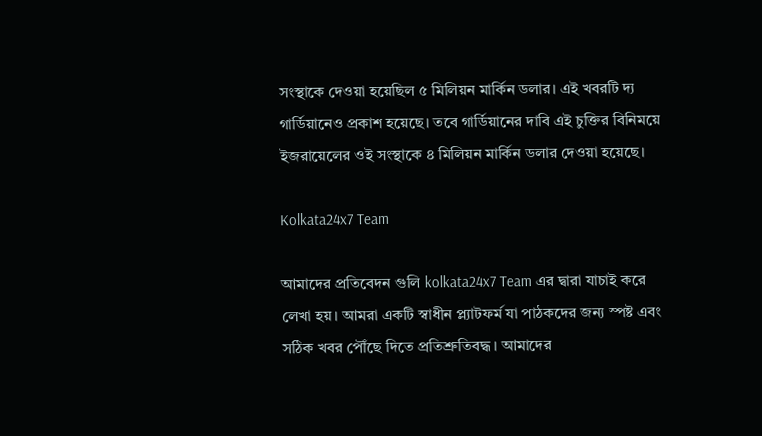সংস্থাকে দেওয়া হয়েছিল ৫ মিলিয়ন মার্কিন ডলার। এই খবরটি দ্য গার্ডিয়ানেও প্রকাশ হয়েছে। তবে গার্ডিয়ানের দাবি এই চুক্তির বিনিময়ে ইজরায়েলের ওই সংস্থাকে ৪ মিলিয়ন মার্কিন ডলার দেওয়া হয়েছে।

Kolkata24x7 Team

আমাদের প্রতিবেদন গুলি kolkata24x7 Team এর দ্বারা যাচাই করে লেখা হয়। আমরা একটি স্বাধীন প্ল্যাটফর্ম যা পাঠকদের জন্য স্পষ্ট এবং সঠিক খবর পৌঁছে দিতে প্রতিশ্রুতিবদ্ধ। আমাদের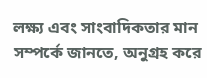লক্ষ্য এবং সাংবাদিকতার মান সম্পর্কে জানতে, অনুগ্রহ করে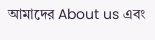আমাদের About us এবং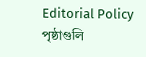Editorial Policy পৃষ্ঠাগুলি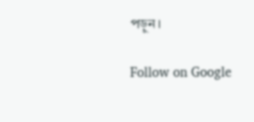পড়ুন।

Follow on Google